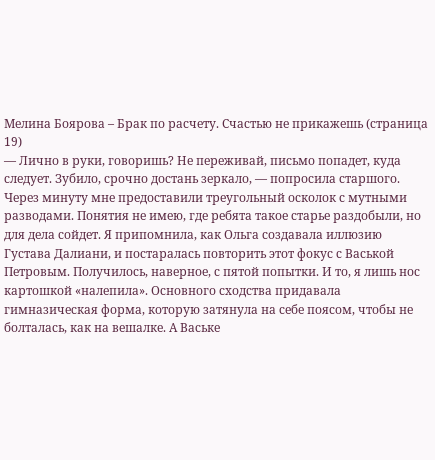Мелина Боярова – Брак по расчету. Счастью не прикажешь (страница 19)
— Лично в руки, говоришь? Не переживай, письмо попадет, куда следует. Зубило, срочно достань зеркало, — попросила старшого.
Через минуту мне предоставили треугольный осколок с мутными разводами. Понятия не имею, где ребята такое старье раздобыли, но для дела сойдет. Я припомнила, как Ольга создавала иллюзию Густава Далиани, и постаралась повторить этот фокус с Васькой Петровым. Получилось, наверное, с пятой попытки. И то, я лишь нос картошкой «налепила». Основного сходства придавала гимназическая форма, которую затянула на себе поясом, чтобы не болталась, как на вешалке. А Ваське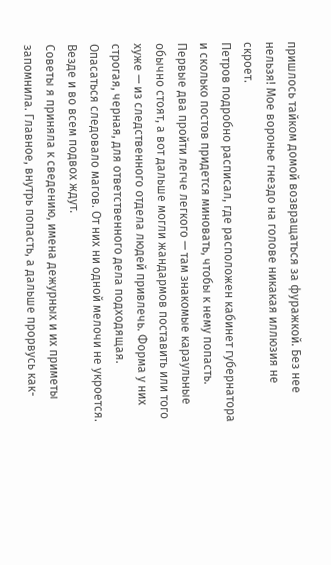пришлось тайком домой возвращаться за фуражкой. Без нее нельзя! Мое воронье гнездо на голове никакая иллюзия не скроет.
Петров подробно расписал, где расположен кабинет губернатора и сколько постов придется миновать, чтобы к нему попасть. Первые два пройти легче легкого — там знакомые караульные обычно стоят, а вот дальше могли жандармов поставить или того хуже — из следственного отдела людей привлечь. Форма у них строгая, черная, для ответственного дела подходящая. Опасаться следовало магов. От них ни одной мелочи не укроется. Везде и во всем подвох ждут.
Советы я приняла к сведению, имена дежурных и их приметы запомнила. Главное, внутрь попасть, а дальше прорвусь как-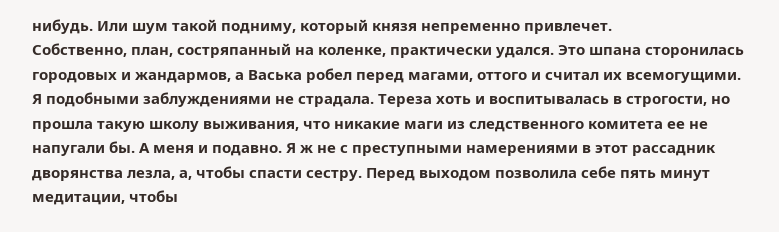нибудь. Или шум такой подниму, который князя непременно привлечет.
Собственно, план, состряпанный на коленке, практически удался. Это шпана сторонилась городовых и жандармов, а Васька робел перед магами, оттого и считал их всемогущими. Я подобными заблуждениями не страдала. Тереза хоть и воспитывалась в строгости, но прошла такую школу выживания, что никакие маги из следственного комитета ее не напугали бы. А меня и подавно. Я ж не с преступными намерениями в этот рассадник дворянства лезла, а, чтобы спасти сестру. Перед выходом позволила себе пять минут медитации, чтобы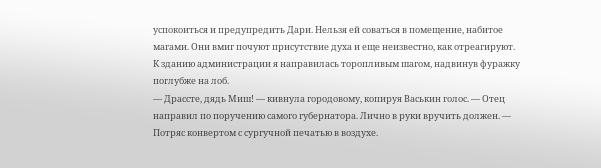успокоиться и предупредить Дари. Нельзя ей соваться в помещение, набитое магами. Они вмиг почуют присутствие духа и еще неизвестно, как отреагируют.
К зданию администрации я направилась торопливым шагом, надвинув фуражку поглубже на лоб.
— Драссте, дядь Миш! — кивнула городовому, копируя Васькин голос. — Отец направил по поручению самого губернатора. Лично в руки вручить должен. — Потряс конвертом с сургучной печатью в воздухе.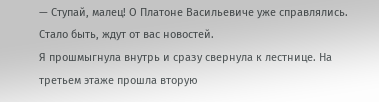— Ступай, малец! О Платоне Васильевиче уже справлялись. Стало быть, ждут от вас новостей.
Я прошмыгнула внутрь и сразу свернула к лестнице. На третьем этаже прошла вторую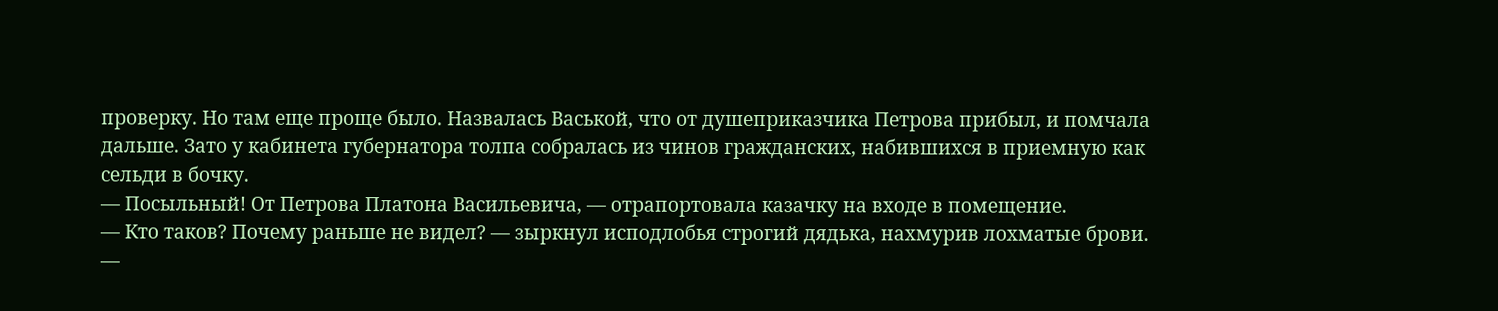проверку. Но там еще проще было. Назвалась Васькой, что от душеприказчика Петрова прибыл, и помчала дальше. Зато у кабинета губернатора толпа собралась из чинов гражданских, набившихся в приемную как сельди в бочку.
— Посыльный! От Петрова Платона Васильевича, — отрапортовала казачку на входе в помещение.
— Кто таков? Почему раньше не видел? — зыркнул исподлобья строгий дядька, нахмурив лохматые брови.
—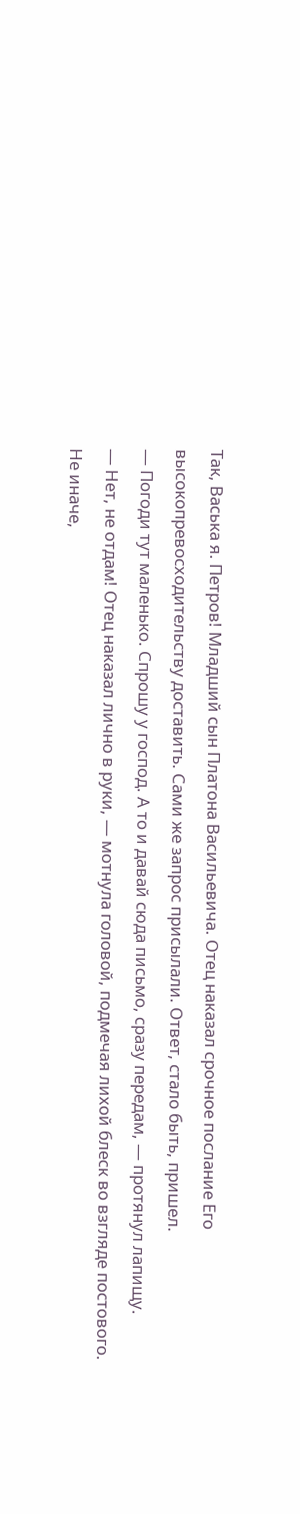Так, Васька я. Петров! Младший сын Платона Васильевича. Отец наказал срочное послание Его высокопревосходительству доставить. Сами же запрос присылали. Ответ, стало быть, пришел.
— Погоди тут маленько. Спрошу у господ. А то и давай сюда письмо, сразу передам, — протянул лапищу.
— Нет, не отдам! Отец наказал лично в руки, — мотнула головой, подмечая лихой блеск во взгляде постового.
Не иначе,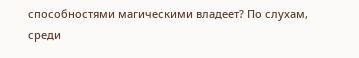способностями магическими владеет? По слухам, среди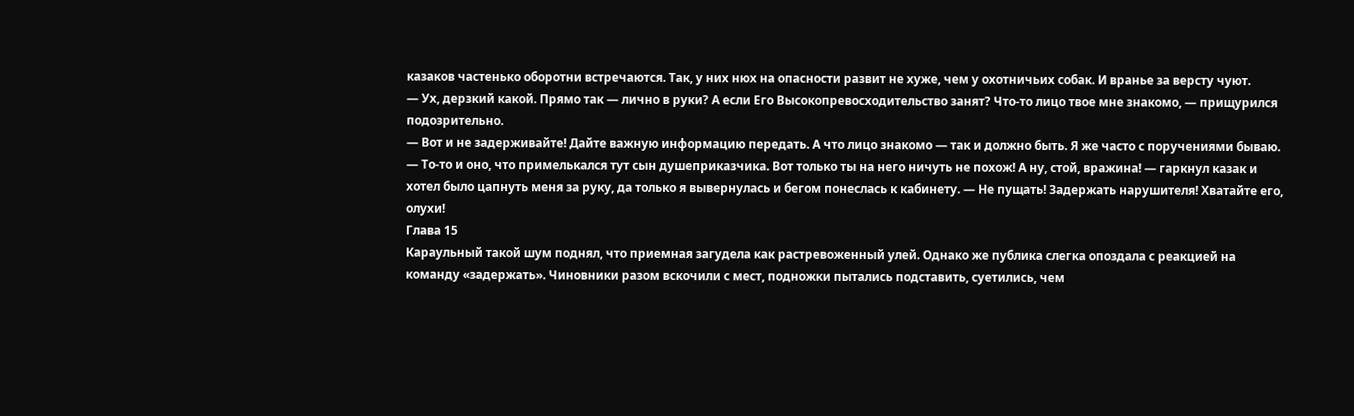казаков частенько оборотни встречаются. Так, у них нюх на опасности развит не хуже, чем у охотничьих собак. И вранье за версту чуют.
— Ух, дерзкий какой. Прямо так — лично в руки? А если Его Высокопревосходительство занят? Что-то лицо твое мне знакомо, — прищурился подозрительно.
— Вот и не задерживайте! Дайте важную информацию передать. А что лицо знакомо — так и должно быть. Я же часто с поручениями бываю.
— То-то и оно, что примелькался тут сын душеприказчика. Вот только ты на него ничуть не похож! А ну, стой, вражина! — гаркнул казак и хотел было цапнуть меня за руку, да только я вывернулась и бегом понеслась к кабинету. — Не пущать! Задержать нарушителя! Хватайте его, олухи!
Глава 15
Караульный такой шум поднял, что приемная загудела как растревоженный улей. Однако же публика слегка опоздала с реакцией на команду «задержать». Чиновники разом вскочили с мест, подножки пытались подставить, суетились, чем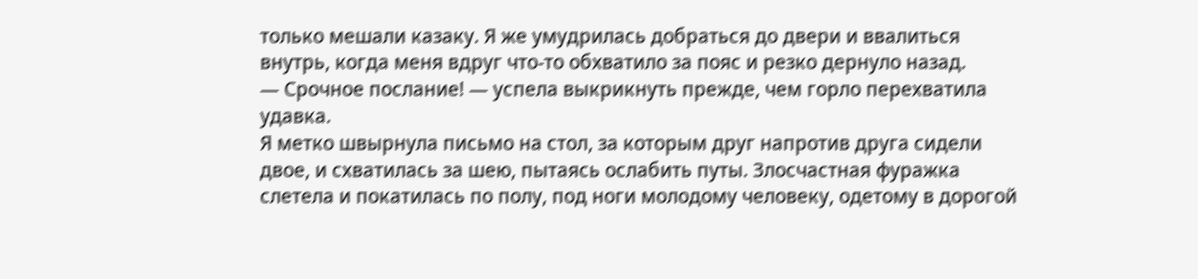только мешали казаку. Я же умудрилась добраться до двери и ввалиться внутрь, когда меня вдруг что-то обхватило за пояс и резко дернуло назад.
— Срочное послание! — успела выкрикнуть прежде, чем горло перехватила удавка.
Я метко швырнула письмо на стол, за которым друг напротив друга сидели двое, и схватилась за шею, пытаясь ослабить путы. Злосчастная фуражка слетела и покатилась по полу, под ноги молодому человеку, одетому в дорогой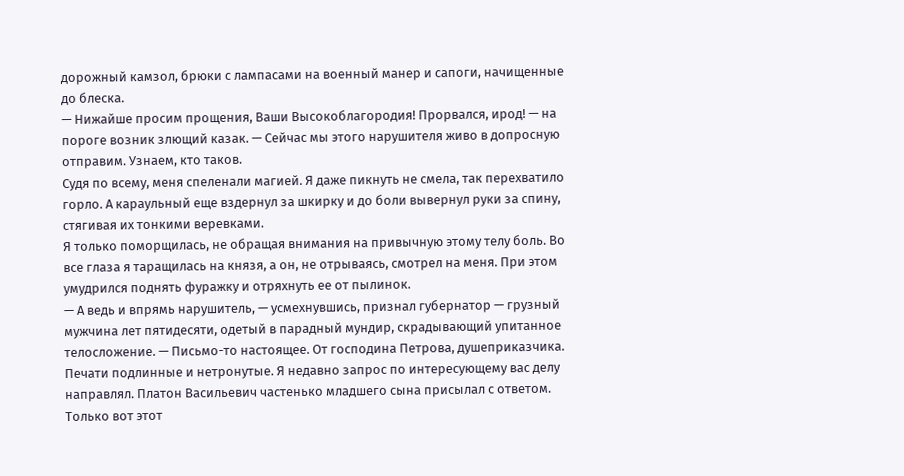дорожный камзол, брюки с лампасами на военный манер и сапоги, начищенные до блеска.
— Нижайше просим прощения, Ваши Высокоблагородия! Прорвался, ирод! — на пороге возник злющий казак. — Сейчас мы этого нарушителя живо в допросную отправим. Узнаем, кто таков.
Судя по всему, меня спеленали магией. Я даже пикнуть не смела, так перехватило горло. А караульный еще вздернул за шкирку и до боли вывернул руки за спину, стягивая их тонкими веревками.
Я только поморщилась, не обращая внимания на привычную этому телу боль. Во все глаза я таращилась на князя, а он, не отрываясь, смотрел на меня. При этом умудрился поднять фуражку и отряхнуть ее от пылинок.
— А ведь и впрямь нарушитель, — усмехнувшись, признал губернатор — грузный мужчина лет пятидесяти, одетый в парадный мундир, скрадывающий упитанное телосложение. — Письмо-то настоящее. От господина Петрова, душеприказчика. Печати подлинные и нетронутые. Я недавно запрос по интересующему вас делу направлял. Платон Васильевич частенько младшего сына присылал с ответом. Только вот этот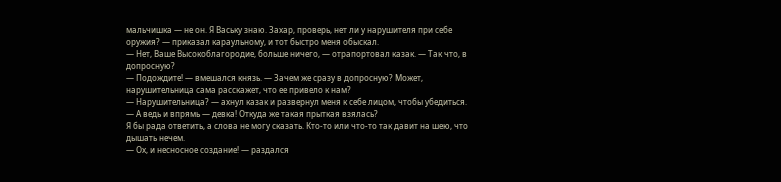мальчишка — не он. Я Ваську знаю. Захар, проверь, нет ли у нарушителя при себе оружия? — приказал караульному, и тот быстро меня обыскал.
— Нет, Ваше Высокоблагородие, больше ничего, — отрапортовал казак. — Так что, в допросную?
— Подождите! — вмешался князь. — Зачем же сразу в допросную? Может, нарушительница сама расскажет, что ее привело к нам?
— Нарушительница? — ахнул казак и развернул меня к себе лицом, чтобы убедиться. — А ведь и впрямь — девка! Откуда же такая прыткая взялась?
Я бы рада ответить, а слова не могу сказать. Кто-то или что-то так давит на шею, что дышать нечем.
— Ох, и несносное создание! — раздался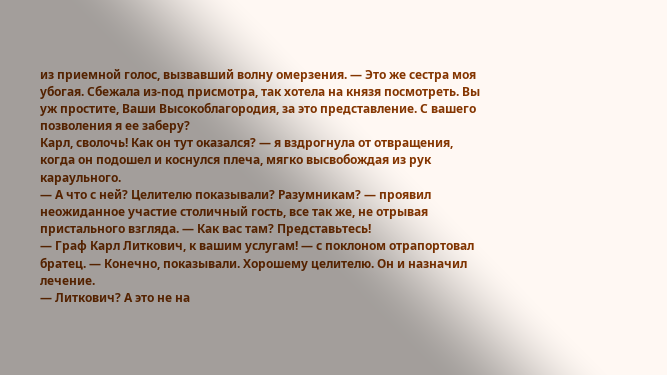из приемной голос, вызвавший волну омерзения. — Это же сестра моя убогая. Сбежала из-под присмотра, так хотела на князя посмотреть. Вы уж простите, Ваши Высокоблагородия, за это представление. С вашего позволения я ее заберу?
Карл, сволочь! Как он тут оказался? — я вздрогнула от отвращения, когда он подошел и коснулся плеча, мягко высвобождая из рук караульного.
— А что с ней? Целителю показывали? Разумникам? — проявил неожиданное участие столичный гость, все так же, не отрывая пристального взгляда. — Как вас там? Представьтесь!
— Граф Карл Литкович, к вашим услугам! — с поклоном отрапортовал братец. — Конечно, показывали. Хорошему целителю. Он и назначил лечение.
— Литкович? А это не на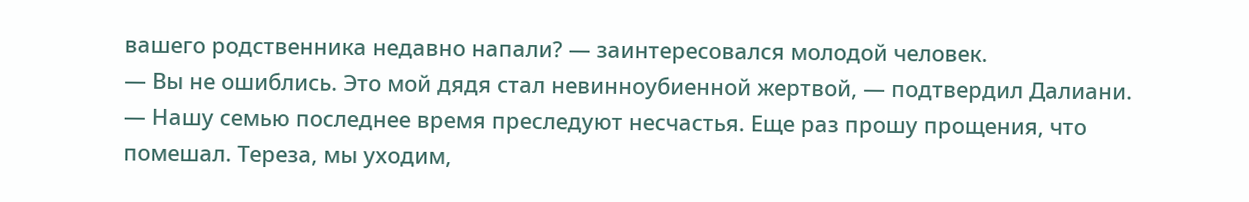вашего родственника недавно напали? — заинтересовался молодой человек.
— Вы не ошиблись. Это мой дядя стал невинноубиенной жертвой, — подтвердил Далиани. — Нашу семью последнее время преследуют несчастья. Еще раз прошу прощения, что помешал. Тереза, мы уходим,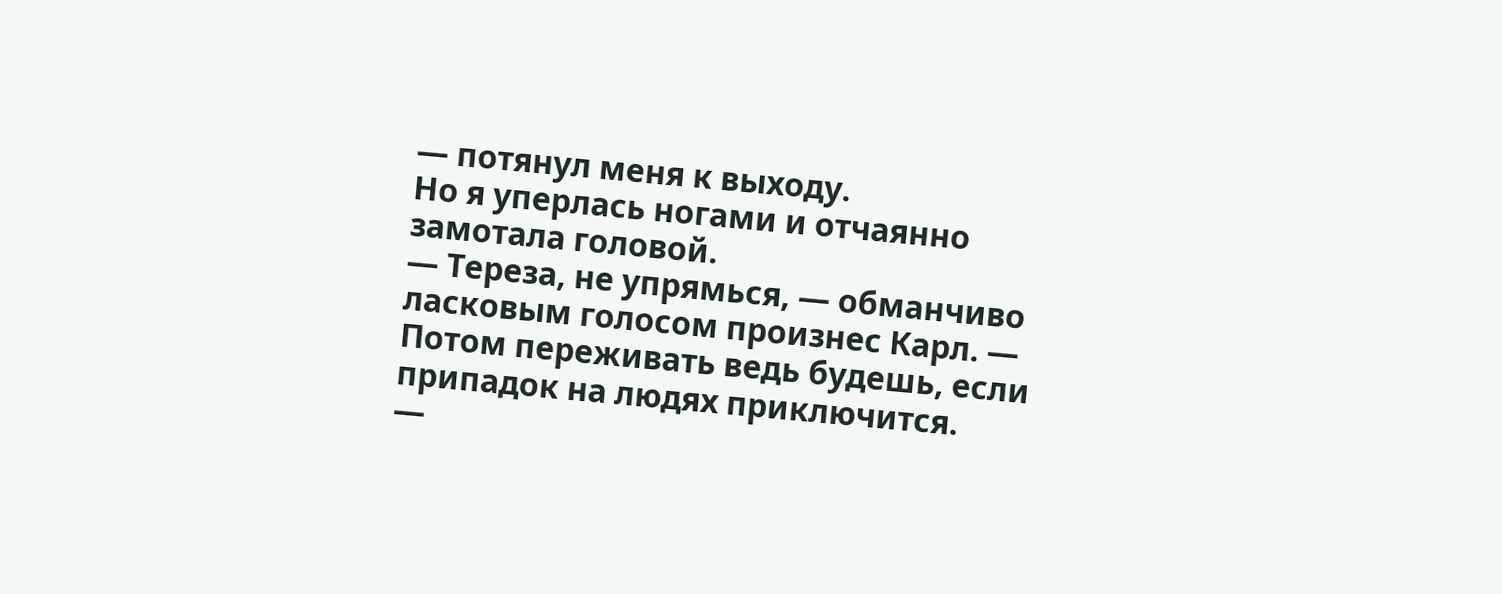— потянул меня к выходу.
Но я уперлась ногами и отчаянно замотала головой.
— Тереза, не упрямься, — обманчиво ласковым голосом произнес Карл. — Потом переживать ведь будешь, если припадок на людях приключится.
—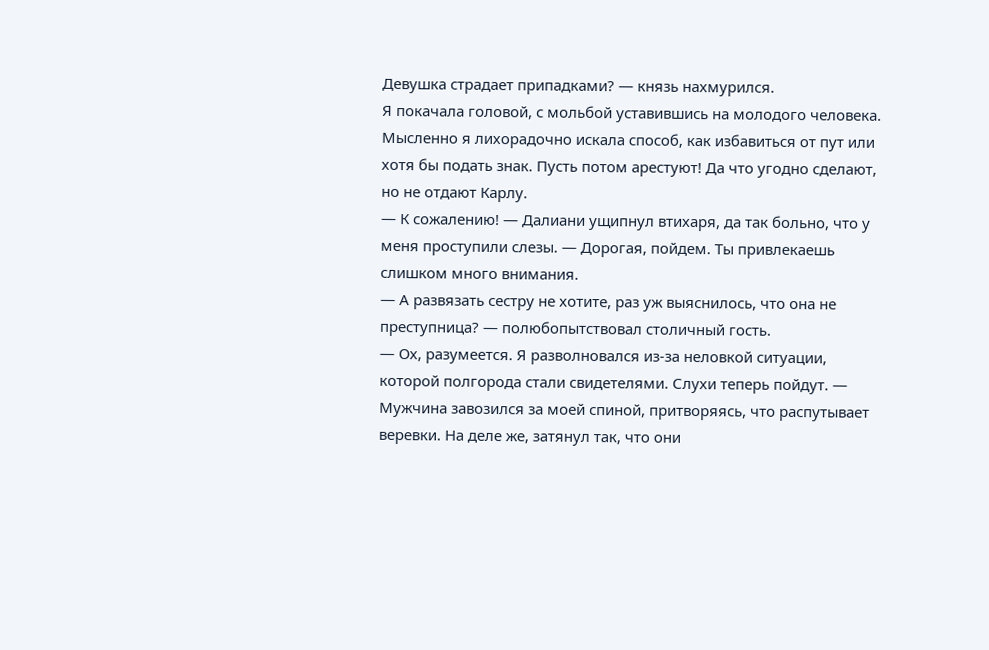Девушка страдает припадками? — князь нахмурился.
Я покачала головой, с мольбой уставившись на молодого человека. Мысленно я лихорадочно искала способ, как избавиться от пут или хотя бы подать знак. Пусть потом арестуют! Да что угодно сделают, но не отдают Карлу.
— К сожалению! — Далиани ущипнул втихаря, да так больно, что у меня проступили слезы. — Дорогая, пойдем. Ты привлекаешь слишком много внимания.
— А развязать сестру не хотите, раз уж выяснилось, что она не преступница? — полюбопытствовал столичный гость.
— Ох, разумеется. Я разволновался из-за неловкой ситуации, которой полгорода стали свидетелями. Слухи теперь пойдут. — Мужчина завозился за моей спиной, притворяясь, что распутывает веревки. На деле же, затянул так, что они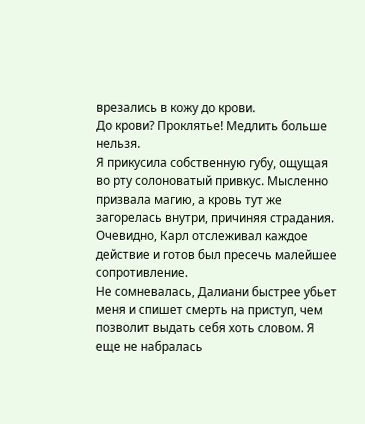врезались в кожу до крови.
До крови? Проклятье! Медлить больше нельзя.
Я прикусила собственную губу, ощущая во рту солоноватый привкус. Мысленно призвала магию, а кровь тут же загорелась внутри, причиняя страдания. Очевидно, Карл отслеживал каждое действие и готов был пресечь малейшее сопротивление.
Не сомневалась, Далиани быстрее убьет меня и спишет смерть на приступ, чем позволит выдать себя хоть словом. Я еще не набралась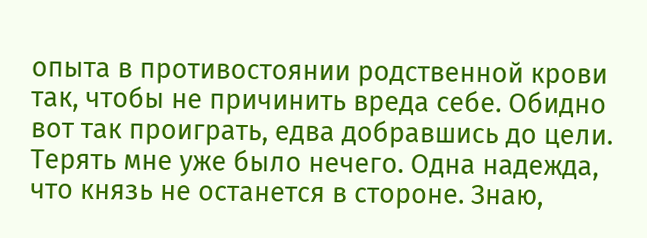опыта в противостоянии родственной крови так, чтобы не причинить вреда себе. Обидно вот так проиграть, едва добравшись до цели.
Терять мне уже было нечего. Одна надежда, что князь не останется в стороне. Знаю,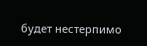будет нестерпимо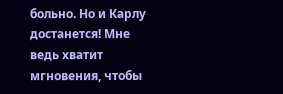больно. Но и Карлу достанется! Мне ведь хватит мгновения, чтобы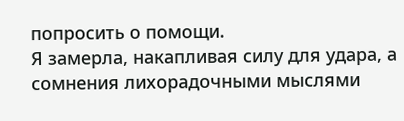попросить о помощи.
Я замерла, накапливая силу для удара, а сомнения лихорадочными мыслями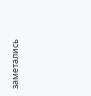заметались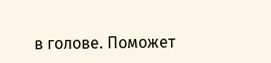в голове. Поможет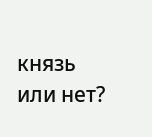князь или нет?